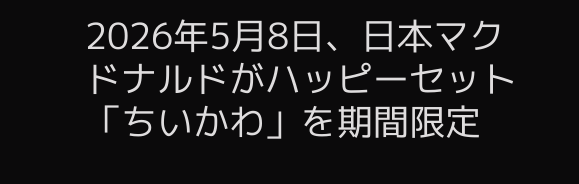2026年5月8日、日本マクドナルドがハッピーセット「ちいかわ」を期間限定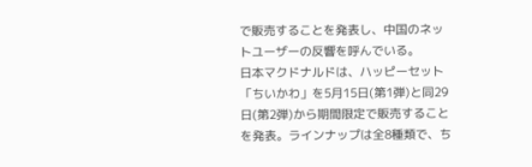で販売することを発表し、中国のネットユーザーの反響を呼んでいる。
日本マクドナルドは、ハッピーセット「ちいかわ」を5月15日(第1弾)と同29日(第2弾)から期間限定で販売することを発表。ラインナップは全8種類で、ち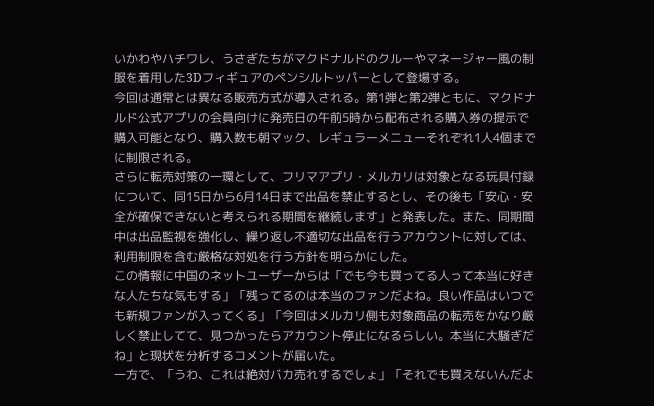いかわやハチワレ、うさぎたちがマクドナルドのクルーやマネージャー風の制服を着用した3Dフィギュアのペンシルトッパーとして登場する。
今回は通常とは異なる販売方式が導入される。第1弾と第2弾ともに、マクドナルド公式アプリの会員向けに発売日の午前5時から配布される購入券の提示で購入可能となり、購入数も朝マック、レギュラーメニューそれぞれ1人4個までに制限される。
さらに転売対策の一環として、フリマアプリ・メルカリは対象となる玩具付録について、同15日から6月14日まで出品を禁止するとし、その後も「安心・安全が確保できないと考えられる期間を継続します」と発表した。また、同期間中は出品監視を強化し、繰り返し不適切な出品を行うアカウントに対しては、利用制限を含む厳格な対処を行う方針を明らかにした。
この情報に中国のネットユーザーからは「でも今も買ってる人って本当に好きな人たちな気もする」「残ってるのは本当のファンだよね。良い作品はいつでも新規ファンが入ってくる」「今回はメルカリ側も対象商品の転売をかなり厳しく禁止してて、見つかったらアカウント停止になるらしい。本当に大騒ぎだね」と現状を分析するコメントが届いた。
一方で、「うわ、これは絶対バカ売れするでしょ」「それでも買えないんだよ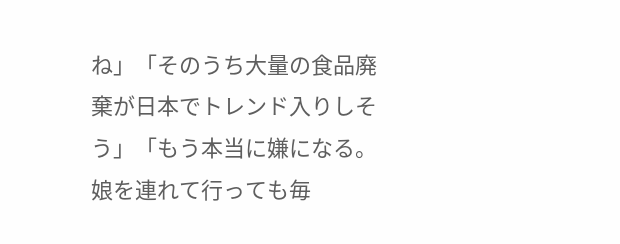ね」「そのうち大量の食品廃棄が日本でトレンド入りしそう」「もう本当に嫌になる。 娘を連れて行っても毎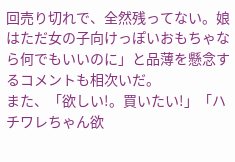回売り切れで、全然残ってない。娘はただ女の子向けっぽいおもちゃなら何でもいいのに」と品薄を懸念するコメントも相次いだ。
また、「欲しい!。買いたい!」「ハチワレちゃん欲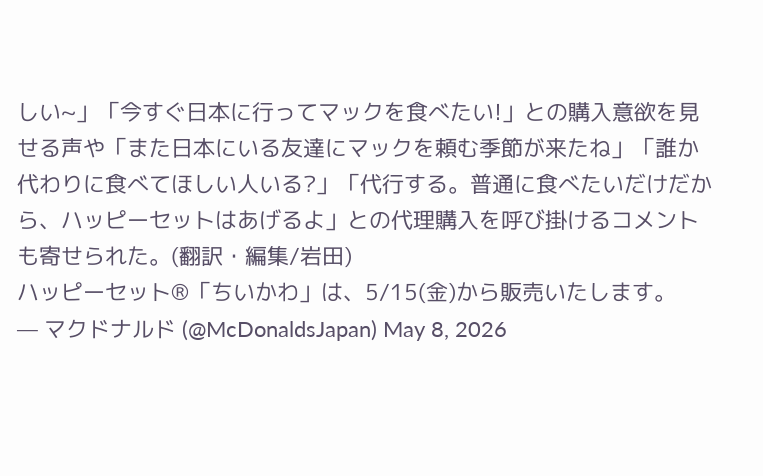しい~」「今すぐ日本に行ってマックを食べたい!」との購入意欲を見せる声や「また日本にいる友達にマックを頼む季節が来たね」「誰か代わりに食べてほしい人いる?」「代行する。普通に食べたいだけだから、ハッピーセットはあげるよ」との代理購入を呼び掛けるコメントも寄せられた。(翻訳・編集/岩田)
ハッピーセット®「ちいかわ」は、5/15(金)から販売いたします。
— マクドナルド (@McDonaldsJapan) May 8, 2026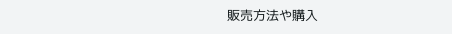販売方法や購入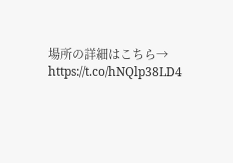場所の詳細はこちら→ https://t.co/hNQlp38LD4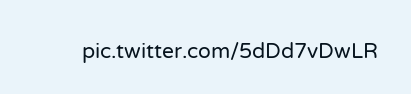pic.twitter.com/5dDd7vDwLR